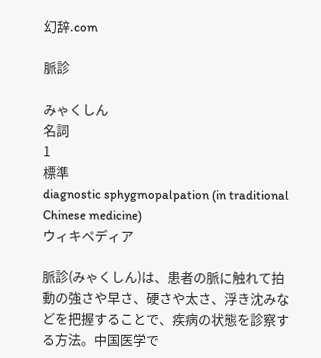幻辞.com

脈診

みゃくしん
名詞
1
標準
diagnostic sphygmopalpation (in traditional Chinese medicine)
ウィキペディア

脈診(みゃくしん)は、患者の脈に触れて拍動の強さや早さ、硬さや太さ、浮き沈みなどを把握することで、疾病の状態を診察する方法。中国医学で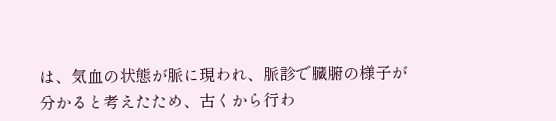は、気血の状態が脈に現われ、脈診で臓腑の様子が分かると考えたため、古くから行わ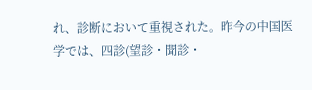れ、診断において重視された。昨今の中国医学では、四診(望診・聞診・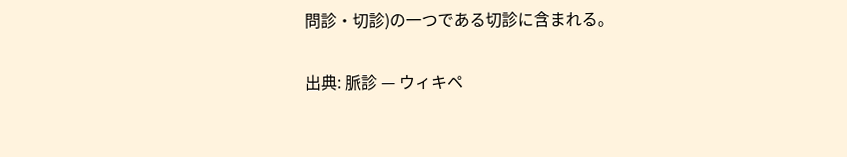問診・切診)の一つである切診に含まれる。

出典: 脈診 — ウィキペ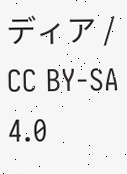ディア / CC BY-SA 4.0